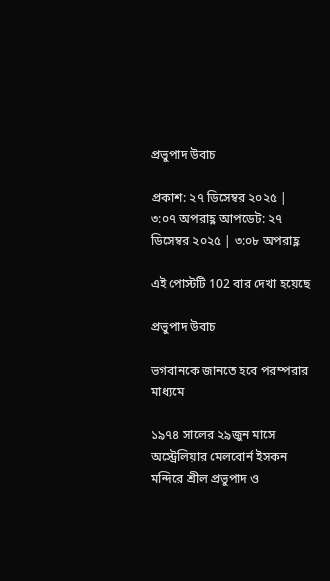প্রভুপাদ উবাচ

প্রকাশ: ২৭ ডিসেম্বর ২০২৫ | ৩:০৭ অপরাহ্ণ আপডেট: ২৭ ডিসেম্বর ২০২৫ | ৩:০৮ অপরাহ্ণ

এই পোস্টটি 102 বার দেখা হয়েছে

প্রভুপাদ উবাচ

ভগবানকে জানতে হবে পরম্পরার মাধ্যমে

১৯৭৪ সালের ২৯জুন মাসে অস্ট্রেলিয়ার মেলবোর্ন ইসকন মন্দিরে শ্রীল প্রভুপাদ ও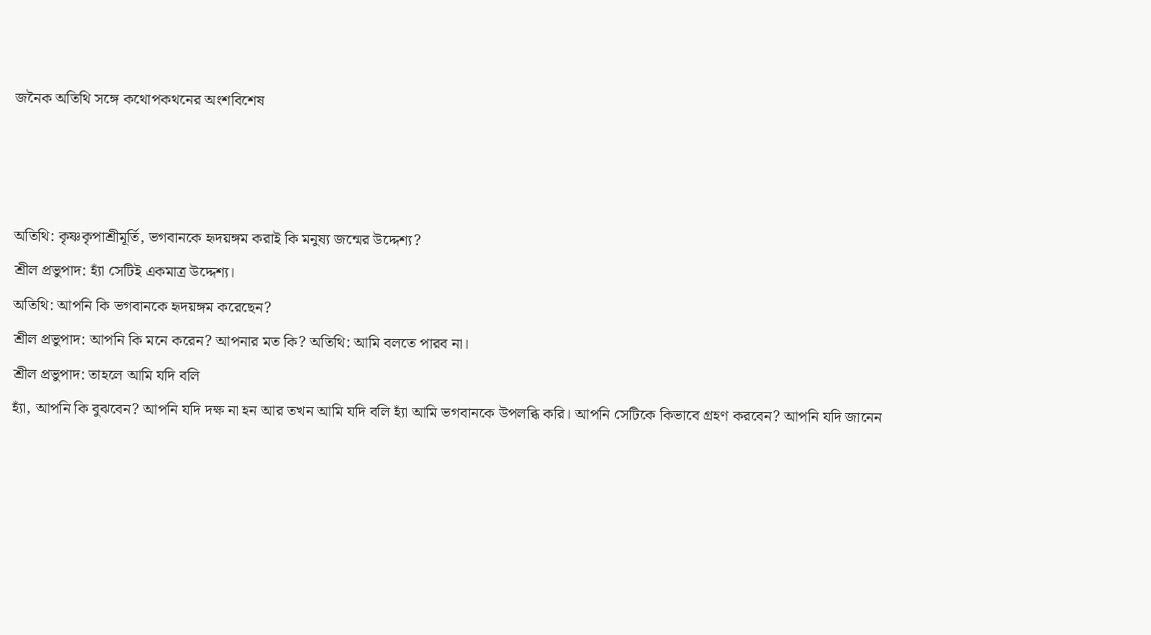জনৈক অতিথি সঙ্গে কথোপকথনের অংশবিশেষ



অতিথি: কৃষ্ণকৃপাশ্রীমূর্তি, ভগবানকে হৃদয়ঙ্গম করাই কি মনুষ্য জন্মের উদ্দেশ্য?
শ্রীল প্রভুপাদ: হ্যাঁ সেটিই একমাত্র উদ্দেশ্য।
অতিথি: আপনি কি ভগবানকে হৃদয়ঙ্গম করেছেন?
শ্রীল প্রভুপাদ: আপনি কি মনে করেন? আপনার মত কি? অতিথি: আমি বলতে পারব না।
শ্রীল প্রভুপাদ: তাহলে আমি যদি বলি
হ্যাঁ, আপনি কি বুঝবেন? আপনি যদি দক্ষ না হন আর তখন আমি যদি বলি হ্যাঁ আমি ভগবানকে উপলব্ধি করি। আপনি সেটিকে কিভাবে গ্রহণ করবেন? আপনি যদি জানেন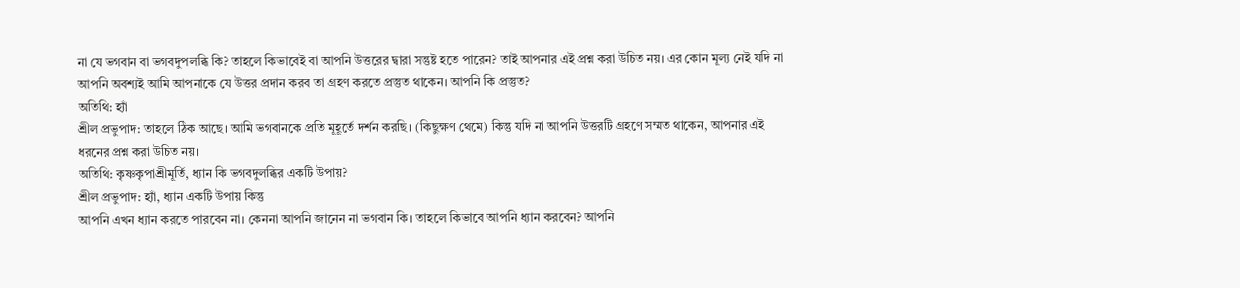না যে ভগবান বা ভগবদুপলব্ধি কি? তাহলে কিভাবেই বা আপনি উত্তরের দ্বারা সন্তুষ্ট হতে পারেন? তাই আপনার এই প্রশ্ন করা উচিত নয়। এর কোন মূল্য নেই যদি না আপনি অবশ্যই আমি আপনাকে যে উত্তর প্রদান করব তা গ্রহণ করতে প্রস্তুত থাকেন। আপনি কি প্রস্তুত?
অতিথি: হ্যাঁ
শ্রীল প্রভুপাদ: তাহলে ঠিক আছে। আমি ভগবানকে প্রতি মূহূর্তে দর্শন করছি। (কিছুক্ষণ থেমে) কিন্তু যদি না আপনি উত্তরটি গ্রহণে সম্মত থাকেন, আপনার এই ধরনের প্রশ্ন করা উচিত নয়।
অতিথি: কৃষ্ণকৃপাশ্রীমূর্তি, ধ্যান কি ভগবদুলব্ধির একটি উপায়?
শ্রীল প্রভুপাদ: হ্যাঁ, ধ্যান একটি উপায় কিন্তু
আপনি এখন ধ্যান করতে পারবেন না। কেননা আপনি জানেন না ভগবান কি। তাহলে কিভাবে আপনি ধ্যান করবেন? আপনি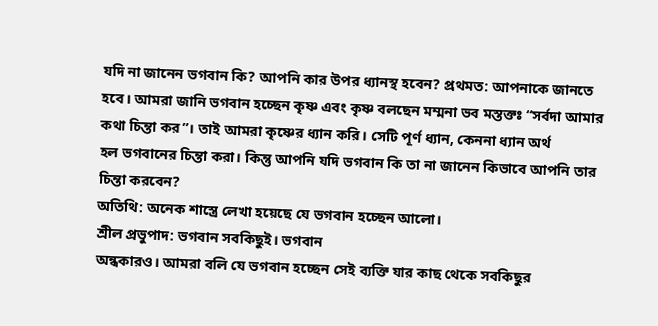যদি না জানেন ভগবান কি? আপনি কার উপর ধ্যানস্থ হবেন? প্রথমত: আপনাকে জানতে হবে। আমরা জানি ভগবান হচ্ছেন কৃষ্ণ এবং কৃষ্ণ বলছেন মম্মনা ভব মস্তক্তঃ “সর্বদা আমার কথা চিন্তা কর”। তাই আমরা কৃষ্ণের ধ্যান করি। সেটি পূর্ণ ধ্যান, কেননা ধ্যান অর্থ
হল ভগবানের চিন্তা করা। কিন্তু আপনি যদি ভগবান কি তা না জানেন কিভাবে আপনি তার চিন্তা করবেন?
অতিথি: অনেক শাস্ত্রে লেখা হয়েছে যে ভগবান হচ্ছেন আলো।
শ্রীল প্রভুপাদ: ভগবান সবকিছুই। ভগবান
অন্ধকারও। আমরা বলি যে ভগবান হচ্ছেন সেই ব্যক্তি যার কাছ থেকে সবকিছুর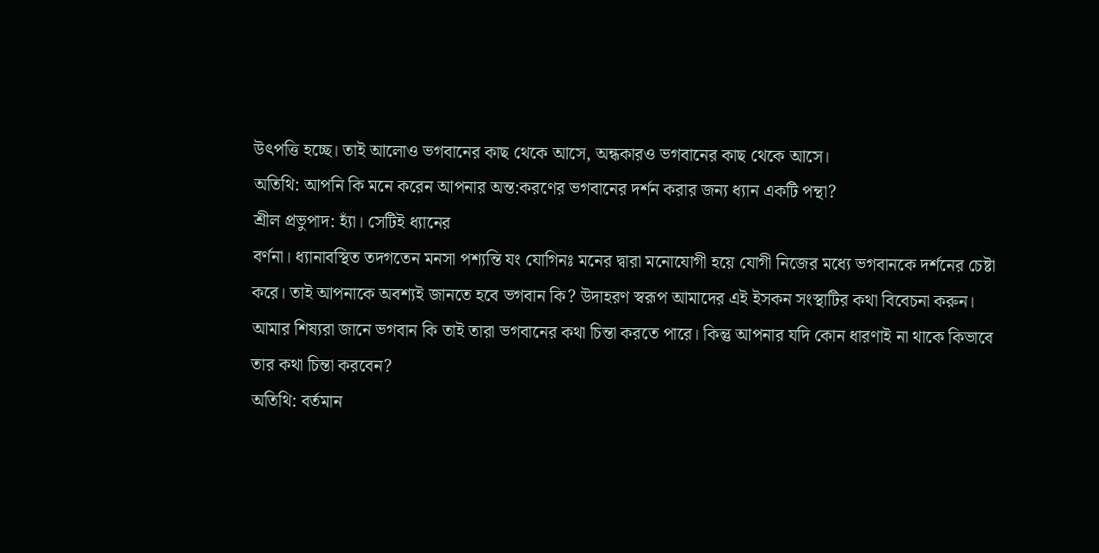উৎপত্তি হচ্ছে। তাই আলোও ভগবানের কাছ থেকে আসে, অন্ধকারও ভগবানের কাছ থেকে আসে।
অতিথি: আপনি কি মনে করেন আপনার অন্ত:করণের ভগবানের দর্শন করার জন্য ধ্যান একটি পন্থা?
শ্রীল প্রভুপাদ: হ্যাঁ। সেটিই ধ্যানের
বর্ণনা। ধ্যানাবস্থিত তদগতেন মনসা পশ্যন্তি যং যোগিনঃ মনের দ্বারা মনোযোগী হয়ে যোগী নিজের মধ্যে ভগবানকে দর্শনের চেষ্টা করে। তাই আপনাকে অবশ্যই জানতে হবে ভগবান কি? উদাহরণ স্বরূপ আমাদের এই ইসকন সংস্থাটির কথা বিবেচনা করুন। আমার শিষ্যরা জানে ভগবান কি তাই তারা ভগবানের কথা চিন্তা করতে পারে। কিন্তু আপনার যদি কোন ধারণাই না থাকে কিভাবে তার কথা চিন্তা করবেন?
অতিথি: বর্তমান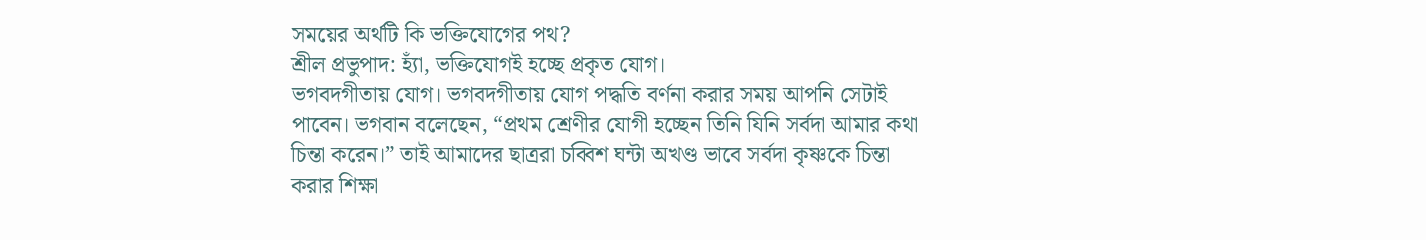সময়ের অর্থটি কি ভক্তিযোগের পথ?
শ্রীল প্রভুপাদ: হ্যাঁ, ভক্তিযোগই হচ্ছে প্রকৃত যোগ।
ভগবদগীতায় যোগ। ভগবদগীতায় যোগ পদ্ধতি বর্ণনা করার সময় আপনি সেটাই পাবেন। ভগবান বলেছেন, “প্রথম শ্রেণীর যোগী হচ্ছেন তিনি যিনি সর্বদা আমার কথা চিন্তা করেন।” তাই আমাদের ছাত্ররা চব্বিশ ঘন্টা অখণ্ড ভাবে সর্বদা কৃষ্ণকে চিন্তা করার শিক্ষা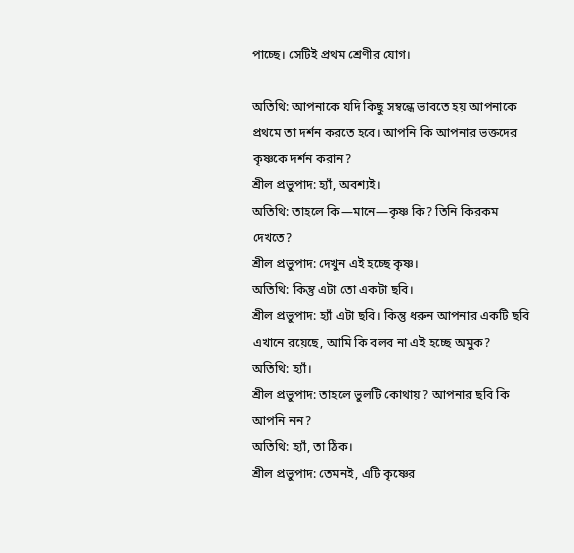পাচ্ছে। সেটিই প্রথম শ্রেণীর যোগ।

অতিথি: আপনাকে যদি কিছু সম্বন্ধে ভাবতে হয় আপনাকে প্রথমে তা দর্শন করতে হবে। আপনি কি আপনার ভক্তদের কৃষ্ণকে দর্শন করান?
শ্রীল প্রভুপাদ: হ্যাঁ, অবশ্যই।
অতিথি: তাহলে কি—মানে—কৃষ্ণ কি? তিনি কিরকম দেখতে?
শ্রীল প্রভুপাদ: দেখুন এই হচ্ছে কৃষ্ণ।
অতিথি: কিন্তু এটা তো একটা ছবি।
শ্রীল প্রভুপাদ: হ্যাঁ এটা ছবি। কিন্তু ধরুন আপনার একটি ছবি এখানে রয়েছে, আমি কি বলব না এই হচ্ছে অমুক?
অতিথি: হ্যাঁ।
শ্রীল প্রভুপাদ: তাহলে ভুলটি কোথায়? আপনার ছবি কি আপনি নন?
অতিথি: হ্যাঁ, তা ঠিক।
শ্রীল প্রভুপাদ: তেমনই, এটি কৃষ্ণের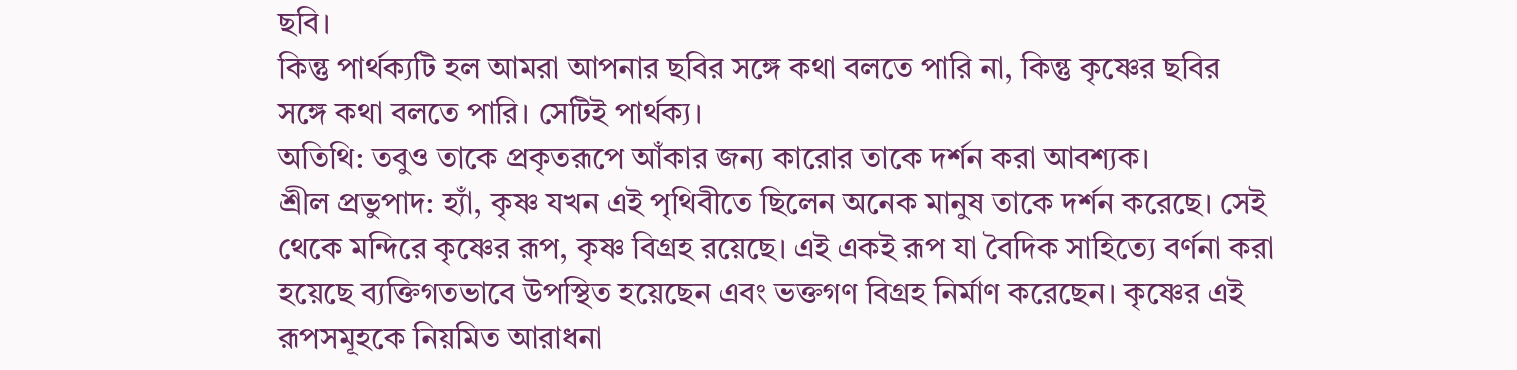ছবি।
কিন্তু পার্থক্যটি হল আমরা আপনার ছবির সঙ্গে কথা বলতে পারি না, কিন্তু কৃষ্ণের ছবির সঙ্গে কথা বলতে পারি। সেটিই পার্থক্য।
অতিথি: তবুও তাকে প্রকৃতরূপে আঁকার জন্য কারোর তাকে দর্শন করা আবশ্যক।
শ্রীল প্রভুপাদ: হ্যাঁ, কৃষ্ণ যখন এই পৃথিবীতে ছিলেন অনেক মানুষ তাকে দর্শন করেছে। সেই থেকে মন্দিরে কৃষ্ণের রূপ, কৃষ্ণ বিগ্রহ রয়েছে। এই একই রূপ যা বৈদিক সাহিত্যে বর্ণনা করা হয়েছে ব্যক্তিগতভাবে উপস্থিত হয়েছেন এবং ভক্তগণ বিগ্রহ নির্মাণ করেছেন। কৃষ্ণের এই রূপসমূহকে নিয়মিত আরাধনা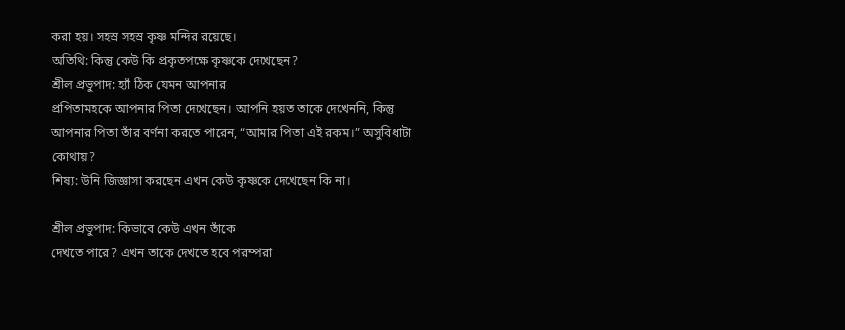করা হয়। সহস্র সহস্র কৃষ্ণ মন্দির রয়েছে।
অতিথি: কিন্তু কেউ কি প্রকৃতপক্ষে কৃষ্ণকে দেখেছেন?
শ্রীল প্রভুপাদ: হ্যাঁ ঠিক যেমন আপনার
প্রপিতামহকে আপনার পিতা দেখেছেন। আপনি হয়ত তাকে দেখেননি, কিন্তু আপনার পিতা তাঁর বর্ণনা করতে পারেন, “আমার পিতা এই রকম।” অসুবিধাটা কোথায়?
শিষ্য: উনি জিজ্ঞাসা করছেন এখন কেউ কৃষ্ণকে দেখেছেন কি না।

শ্রীল প্রভুপাদ: কিভাবে কেউ এখন তাঁকে
দেখতে পারে? এখন তাকে দেখতে হবে পরম্পরা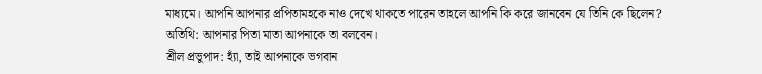মাধ্যমে। আপনি আপনার প্রপিতামহকে নাও দেখে থাকতে পারেন তাহলে আপনি কি করে জানবেন যে তিনি কে ছিলেন?
অতিথি: আপনার পিতা মাতা আপনাকে তা বলবেন।
শ্রীল প্রভুপাদ: হ্যাঁ, তাই আপনাকে ভগবান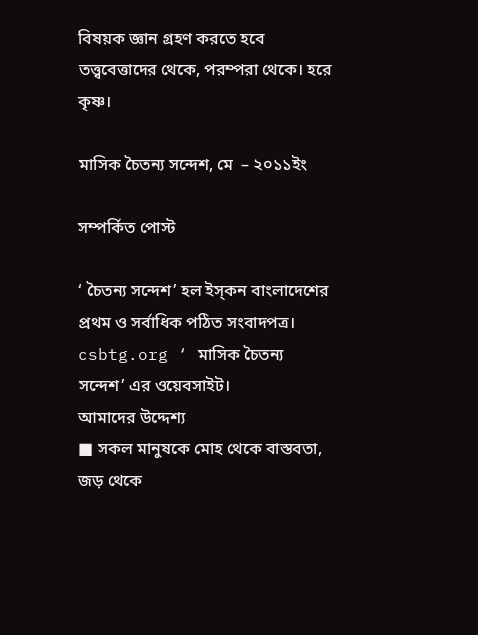বিষয়ক জ্ঞান গ্রহণ করতে হবে তত্ত্ববেত্তাদের থেকে, পরম্পরা থেকে। হরে কৃষ্ণ।

মাসিক চৈতন্য সন্দেশ, মে  – ২০১১ইং

সম্পর্কিত পোস্ট

‘ চৈতন্য সন্দেশ’ হল ইস্‌কন বাংলাদেশের প্রথম ও সর্বাধিক পঠিত সংবাদপত্র। csbtg.org ‘ মাসিক চৈতন্য সন্দেশ’ এর ওয়েবসাইট।
আমাদের উদ্দেশ্য
■ সকল মানুষকে মোহ থেকে বাস্তবতা, জড় থেকে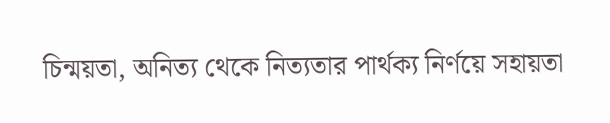চিন্ময়তা, অনিত্য থেকে নিত্যতার পার্থক্য নির্ণয়ে সহায়তা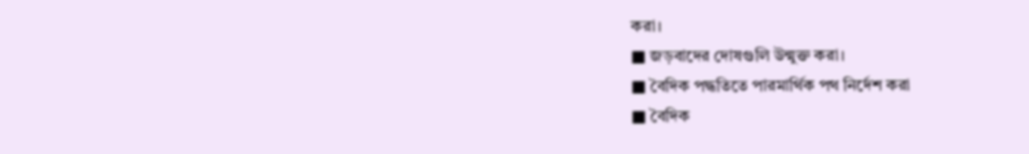করা।
■ জড়বাদের দোষগুলি উন্মুক্ত করা।
■ বৈদিক পদ্ধতিতে পারমার্থিক পথ নির্দেশ করা
■ বৈদিক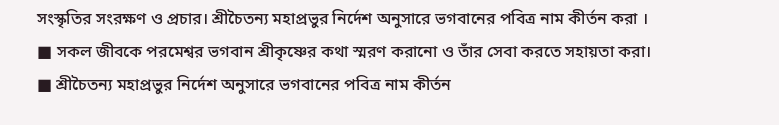সংস্কৃতির সংরক্ষণ ও প্রচার। শ্রীচৈতন্য মহাপ্রভুর নির্দেশ অনুসারে ভগবানের পবিত্র নাম কীর্তন করা ।
■ সকল জীবকে পরমেশ্বর ভগবান শ্রীকৃষ্ণের কথা স্মরণ করানো ও তাঁর সেবা করতে সহায়তা করা।
■ শ্রীচৈতন্য মহাপ্রভুর নির্দেশ অনুসারে ভগবানের পবিত্র নাম কীর্তন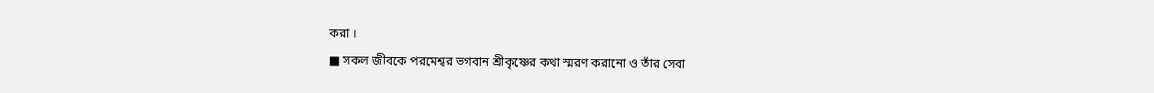করা ।
■ সকল জীবকে পরমেশ্বর ভগবান শ্রীকৃষ্ণের কথা স্মরণ করানো ও তাঁর সেবা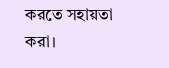করতে সহায়তা করা।